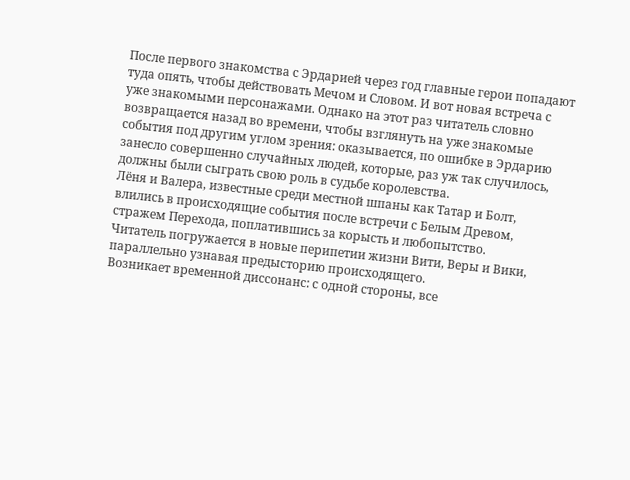После первого знакомства с Эрдарией через год главные герои попадают туда опять, чтобы действовать Мечом и Словом. И вот новая встреча с уже знакомыми персонажами. Однако на этот раз читатель словно возвращается назад во времени, чтобы взглянуть на уже знакомые события под другим углом зрения: оказывается, по ошибке в Эрдарию занесло совершенно случайных людей, которые, раз уж так случилось, должны были сыграть свою роль в судьбе королевства.
Лёня и Валера, известные среди местной шпаны как Татар и Болт, влились в происходящие события после встречи с Белым Древом, стражем Перехода, поплатившись за корысть и любопытство.
Читатель погружается в новые перипетии жизни Вити, Веры и Вики, параллельно узнавая предысторию происходящего.
Возникает временной диссонанс: с одной стороны, все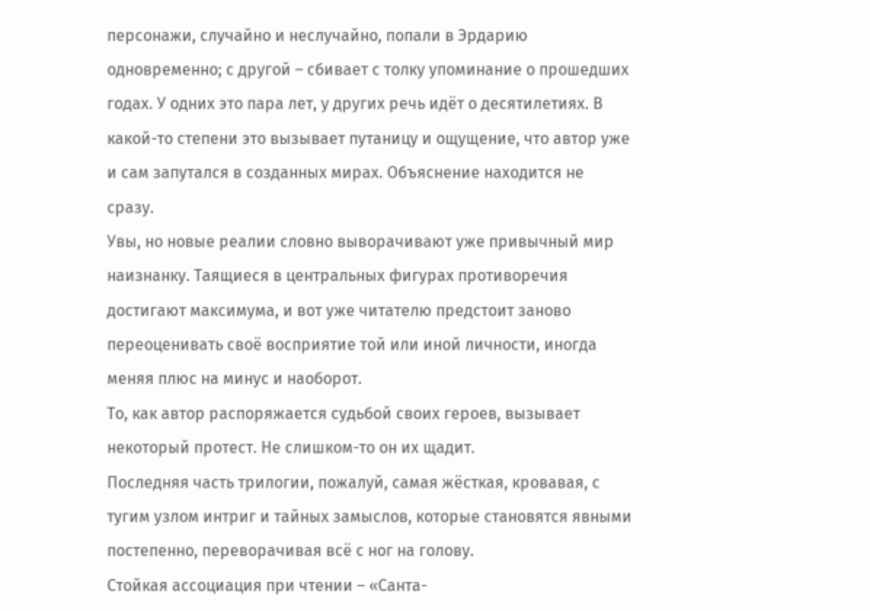персонажи, случайно и неслучайно, попали в Эрдарию одновременно; с другой – сбивает с толку упоминание о прошедших годах. У одних это пара лет, у других речь идёт о десятилетиях. В какой-то степени это вызывает путаницу и ощущение, что автор уже и сам запутался в созданных мирах. Объяснение находится не сразу.
Увы, но новые реалии словно выворачивают уже привычный мир наизнанку. Таящиеся в центральных фигурах противоречия достигают максимума, и вот уже читателю предстоит заново переоценивать своё восприятие той или иной личности, иногда меняя плюс на минус и наоборот.
То, как автор распоряжается судьбой своих героев, вызывает некоторый протест. Не слишком-то он их щадит.
Последняя часть трилогии, пожалуй, самая жёсткая, кровавая, с тугим узлом интриг и тайных замыслов, которые становятся явными постепенно, переворачивая всё с ног на голову.
Стойкая ассоциация при чтении – «Санта-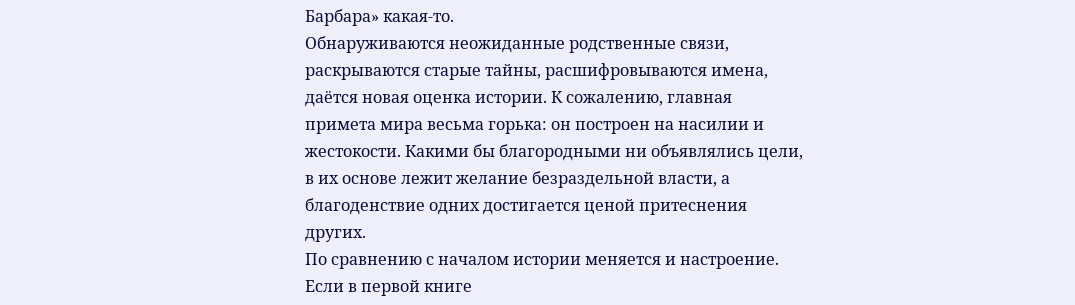Барбара» какая-то.
Обнаруживаются неожиданные родственные связи, раскрываются старые тайны, расшифровываются имена, даётся новая оценка истории. К сожалению, главная примета мира весьма горька: он построен на насилии и жестокости. Какими бы благородными ни объявлялись цели, в их основе лежит желание безраздельной власти, а благоденствие одних достигается ценой притеснения других.
По сравнению с началом истории меняется и настроение. Если в первой книге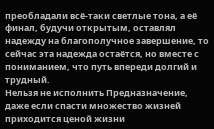преобладали всё-таки светлые тона, а её финал, будучи открытым, оставлял надежду на благополучное завершение, то сейчас эта надежда остаётся, но вместе с пониманием, что путь впереди долгий и трудный.
Нельзя не исполнить Предназначение, даже если спасти множество жизней приходится ценой жизни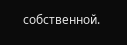собственной.